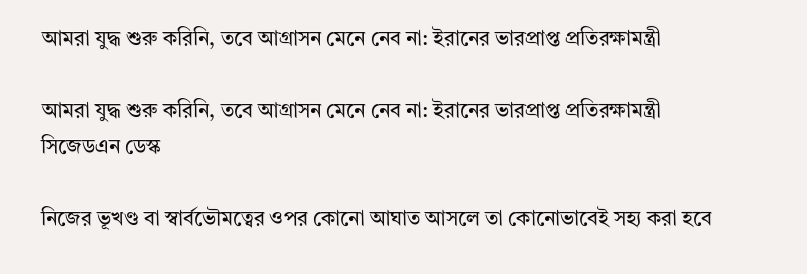আমরা যুদ্ধ শুরু করিনি, তবে আগ্রাসন মেনে নেব না: ইরানের ভারপ্রাপ্ত প্রতিরক্ষামন্ত্রী

আমরা যুদ্ধ শুরু করিনি, তবে আগ্রাসন মেনে নেব না: ইরানের ভারপ্রাপ্ত প্রতিরক্ষামন্ত্রী
সিজেডএন ডেস্ক

নিজের ভূখণ্ড বা স্বার্বভৌমত্বের ওপর কোনো আঘাত আসলে তা কোনোভাবেই সহ্য করা হবে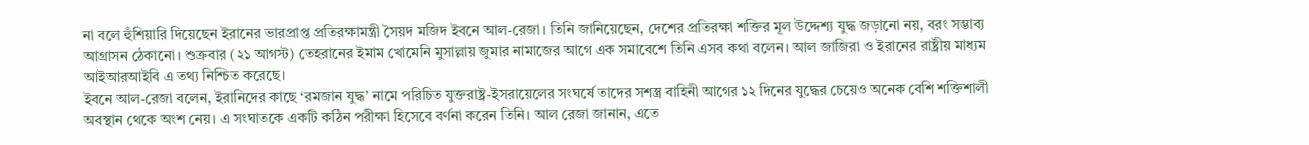না বলে হুঁশিয়ারি দিয়েছেন ইরানের ভারপ্রাপ্ত প্রতিরক্ষামন্ত্রী সৈয়দ মজিদ ইবনে আল-রেজা। তিনি জানিয়েছেন, দেশের প্রতিরক্ষা শক্তির মূল উদ্দেশ্য যুদ্ধ জড়ানো নয়, বরং সম্ভাব্য আগ্রাসন ঠেকানো। শুক্রবার (২১ আগস্ট) তেহরানের ইমাম খোমেনি মুসাল্লায় জুমার নামাজের আগে এক সমাবেশে তিনি এসব কথা বলেন। আল জাজিরা ও ইরানের রাষ্ট্রীয় মাধ্যম আইআরআইবি এ তথ্য নিশ্চিত করেছে।
ইবনে আল-রেজা বলেন, ইরানিদের কাছে ‘রমজান যুদ্ধ’ নামে পরিচিত যুক্তরাষ্ট্র-ইসরায়েলের সংঘর্ষে তাদের সশস্ত্র বাহিনী আগের ১২ দিনের যুদ্ধের চেয়েও অনেক বেশি শক্তিশালী অবস্থান থেকে অংশ নেয়। এ সংঘাতকে একটি কঠিন পরীক্ষা হিসেবে বর্ণনা করেন তিনি। আল রেজা জানান, এতে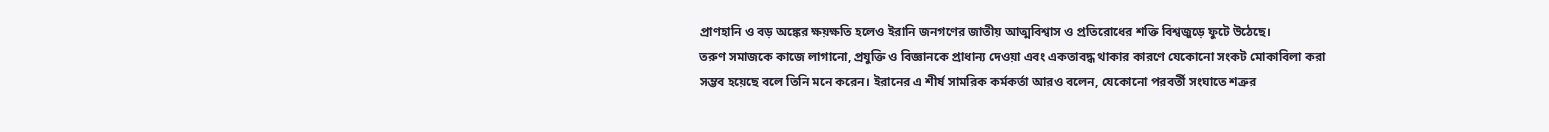প্রাণহানি ও বড় অঙ্কের ক্ষয়ক্ষতি হলেও ইরানি জনগণের জাতীয় আত্মবিশ্বাস ও প্রতিরোধের শক্তি বিশ্বজুড়ে ফুটে উঠেছে।
তরুণ সমাজকে কাজে লাগানো, প্রযুক্তি ও বিজ্ঞানকে প্রাধান্য দেওয়া এবং একতাবদ্ধ থাকার কারণে যেকোনো সংকট মোকাবিলা করা সম্ভব হয়েছে বলে তিনি মনে করেন। ইরানের এ শীর্ষ সামরিক কর্মকর্তা আরও বলেন, যেকোনো পরবর্তী সংঘাতে শত্রুর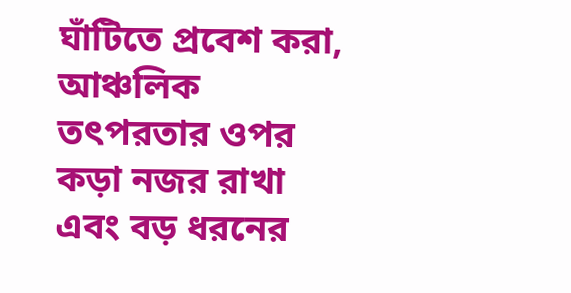ঘাঁটিতে প্রবেশ করা, আঞ্চলিক তৎপরতার ওপর কড়া নজর রাখা এবং বড় ধরনের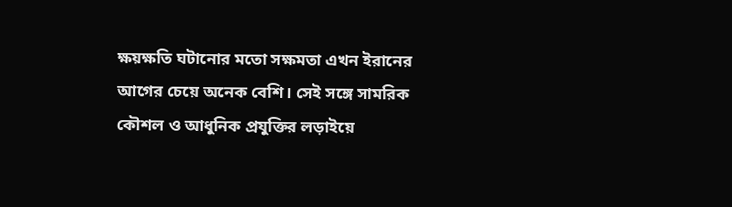ক্ষয়ক্ষতি ঘটানোর মতো সক্ষমতা এখন ইরানের আগের চেয়ে অনেক বেশি। সেই সঙ্গে সামরিক কৌশল ও আধুনিক প্রযুক্তির লড়াইয়ে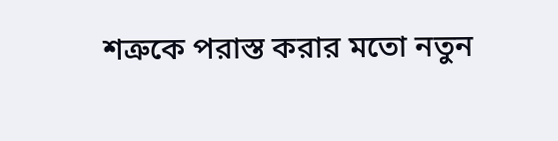শত্রুকে পরাস্ত করার মতো নতুন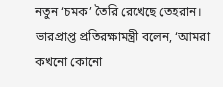নতুন ‘চমক’ তৈরি রেখেছে তেহরান।
ভারপ্রাপ্ত প্রতিরক্ষামন্ত্রী বলেন, ‘আমরা কখনো কোনো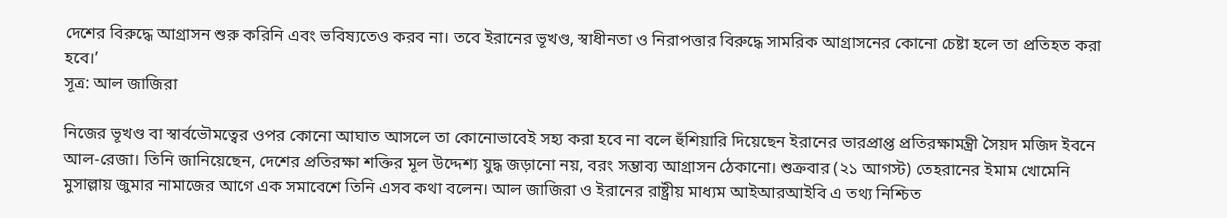দেশের বিরুদ্ধে আগ্রাসন শুরু করিনি এবং ভবিষ্যতেও করব না। তবে ইরানের ভূখণ্ড, স্বাধীনতা ও নিরাপত্তার বিরুদ্ধে সামরিক আগ্রাসনের কোনো চেষ্টা হলে তা প্রতিহত করা হবে।’
সূত্র: আল জাজিরা

নিজের ভূখণ্ড বা স্বার্বভৌমত্বের ওপর কোনো আঘাত আসলে তা কোনোভাবেই সহ্য করা হবে না বলে হুঁশিয়ারি দিয়েছেন ইরানের ভারপ্রাপ্ত প্রতিরক্ষামন্ত্রী সৈয়দ মজিদ ইবনে আল-রেজা। তিনি জানিয়েছেন, দেশের প্রতিরক্ষা শক্তির মূল উদ্দেশ্য যুদ্ধ জড়ানো নয়, বরং সম্ভাব্য আগ্রাসন ঠেকানো। শুক্রবার (২১ আগস্ট) তেহরানের ইমাম খোমেনি মুসাল্লায় জুমার নামাজের আগে এক সমাবেশে তিনি এসব কথা বলেন। আল জাজিরা ও ইরানের রাষ্ট্রীয় মাধ্যম আইআরআইবি এ তথ্য নিশ্চিত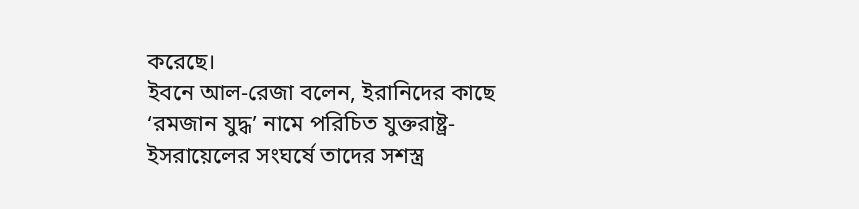করেছে।
ইবনে আল-রেজা বলেন, ইরানিদের কাছে ‘রমজান যুদ্ধ’ নামে পরিচিত যুক্তরাষ্ট্র-ইসরায়েলের সংঘর্ষে তাদের সশস্ত্র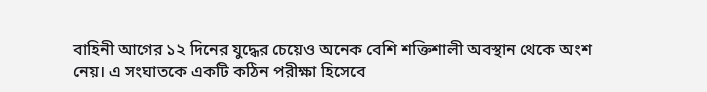বাহিনী আগের ১২ দিনের যুদ্ধের চেয়েও অনেক বেশি শক্তিশালী অবস্থান থেকে অংশ নেয়। এ সংঘাতকে একটি কঠিন পরীক্ষা হিসেবে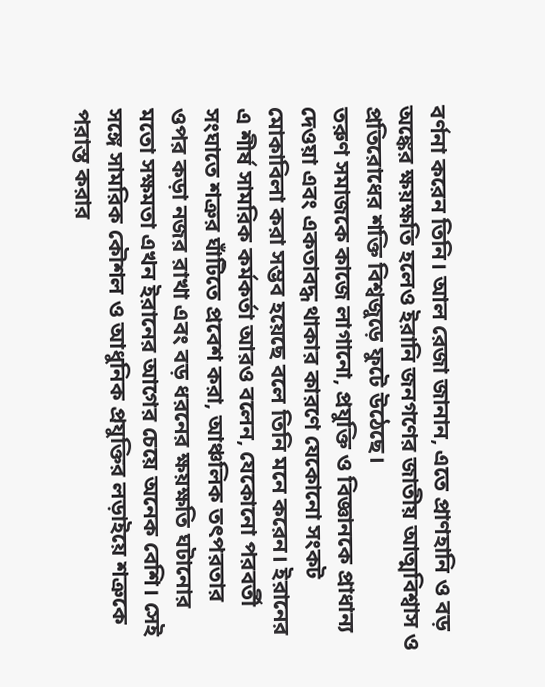বর্ণনা করেন তিনি। আল রেজা জানান, এতে প্রাণহানি ও বড় অঙ্কের ক্ষয়ক্ষতি হলেও ইরানি জনগণের জাতীয় আত্মবিশ্বাস ও প্রতিরোধের শক্তি বিশ্বজুড়ে ফুটে উঠেছে।
তরুণ সমাজকে কাজে লাগানো, প্রযুক্তি ও বিজ্ঞানকে প্রাধান্য দেওয়া এবং একতাবদ্ধ থাকার কারণে যেকোনো সংকট মোকাবিলা করা সম্ভব হয়েছে বলে তিনি মনে করেন। ইরানের এ শীর্ষ সামরিক কর্মকর্তা আরও বলেন, যেকোনো পরবর্তী সংঘাতে শত্রুর ঘাঁটিতে প্রবেশ করা, আঞ্চলিক তৎপরতার ওপর কড়া নজর রাখা এবং বড় ধরনের ক্ষয়ক্ষতি ঘটানোর মতো সক্ষমতা এখন ইরানের আগের চেয়ে অনেক বেশি। সেই সঙ্গে সামরিক কৌশল ও আধুনিক প্রযুক্তির লড়াইয়ে শত্রুকে পরাস্ত করার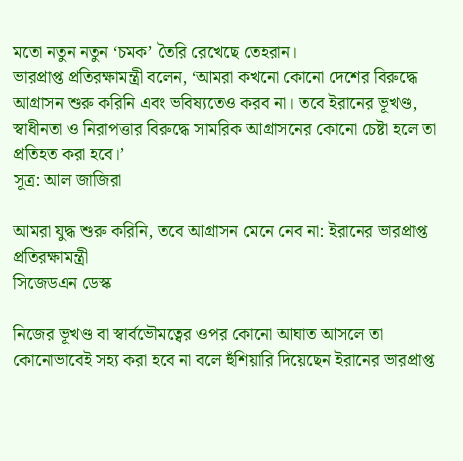মতো নতুন নতুন ‘চমক’ তৈরি রেখেছে তেহরান।
ভারপ্রাপ্ত প্রতিরক্ষামন্ত্রী বলেন, ‘আমরা কখনো কোনো দেশের বিরুদ্ধে আগ্রাসন শুরু করিনি এবং ভবিষ্যতেও করব না। তবে ইরানের ভূখণ্ড, স্বাধীনতা ও নিরাপত্তার বিরুদ্ধে সামরিক আগ্রাসনের কোনো চেষ্টা হলে তা প্রতিহত করা হবে।’
সূত্র: আল জাজিরা

আমরা যুদ্ধ শুরু করিনি, তবে আগ্রাসন মেনে নেব না: ইরানের ভারপ্রাপ্ত প্রতিরক্ষামন্ত্রী
সিজেডএন ডেস্ক

নিজের ভূখণ্ড বা স্বার্বভৌমত্বের ওপর কোনো আঘাত আসলে তা কোনোভাবেই সহ্য করা হবে না বলে হুঁশিয়ারি দিয়েছেন ইরানের ভারপ্রাপ্ত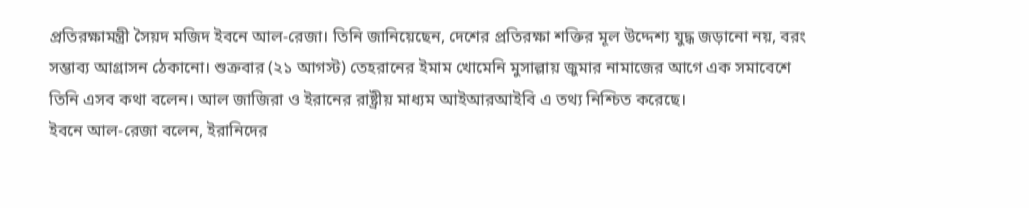প্রতিরক্ষামন্ত্রী সৈয়দ মজিদ ইবনে আল-রেজা। তিনি জানিয়েছেন, দেশের প্রতিরক্ষা শক্তির মূল উদ্দেশ্য যুদ্ধ জড়ানো নয়, বরং সম্ভাব্য আগ্রাসন ঠেকানো। শুক্রবার (২১ আগস্ট) তেহরানের ইমাম খোমেনি মুসাল্লায় জুমার নামাজের আগে এক সমাবেশে তিনি এসব কথা বলেন। আল জাজিরা ও ইরানের রাষ্ট্রীয় মাধ্যম আইআরআইবি এ তথ্য নিশ্চিত করেছে।
ইবনে আল-রেজা বলেন, ইরানিদের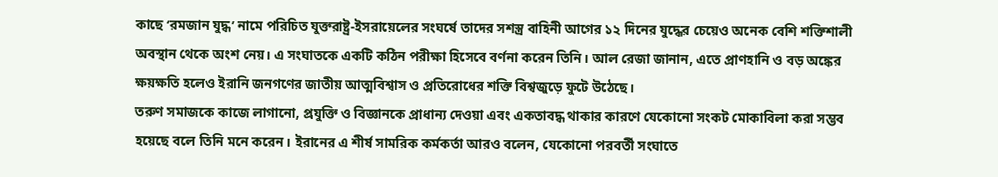কাছে ‘রমজান যুদ্ধ’ নামে পরিচিত যুক্তরাষ্ট্র-ইসরায়েলের সংঘর্ষে তাদের সশস্ত্র বাহিনী আগের ১২ দিনের যুদ্ধের চেয়েও অনেক বেশি শক্তিশালী অবস্থান থেকে অংশ নেয়। এ সংঘাতকে একটি কঠিন পরীক্ষা হিসেবে বর্ণনা করেন তিনি। আল রেজা জানান, এতে প্রাণহানি ও বড় অঙ্কের ক্ষয়ক্ষতি হলেও ইরানি জনগণের জাতীয় আত্মবিশ্বাস ও প্রতিরোধের শক্তি বিশ্বজুড়ে ফুটে উঠেছে।
তরুণ সমাজকে কাজে লাগানো, প্রযুক্তি ও বিজ্ঞানকে প্রাধান্য দেওয়া এবং একতাবদ্ধ থাকার কারণে যেকোনো সংকট মোকাবিলা করা সম্ভব হয়েছে বলে তিনি মনে করেন। ইরানের এ শীর্ষ সামরিক কর্মকর্তা আরও বলেন, যেকোনো পরবর্তী সংঘাতে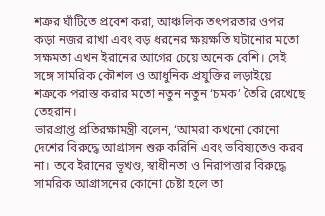শত্রুর ঘাঁটিতে প্রবেশ করা, আঞ্চলিক তৎপরতার ওপর কড়া নজর রাখা এবং বড় ধরনের ক্ষয়ক্ষতি ঘটানোর মতো সক্ষমতা এখন ইরানের আগের চেয়ে অনেক বেশি। সেই সঙ্গে সামরিক কৌশল ও আধুনিক প্রযুক্তির লড়াইয়ে শত্রুকে পরাস্ত করার মতো নতুন নতুন ‘চমক’ তৈরি রেখেছে তেহরান।
ভারপ্রাপ্ত প্রতিরক্ষামন্ত্রী বলেন, ‘আমরা কখনো কোনো দেশের বিরুদ্ধে আগ্রাসন শুরু করিনি এবং ভবিষ্যতেও করব না। তবে ইরানের ভূখণ্ড, স্বাধীনতা ও নিরাপত্তার বিরুদ্ধে সামরিক আগ্রাসনের কোনো চেষ্টা হলে তা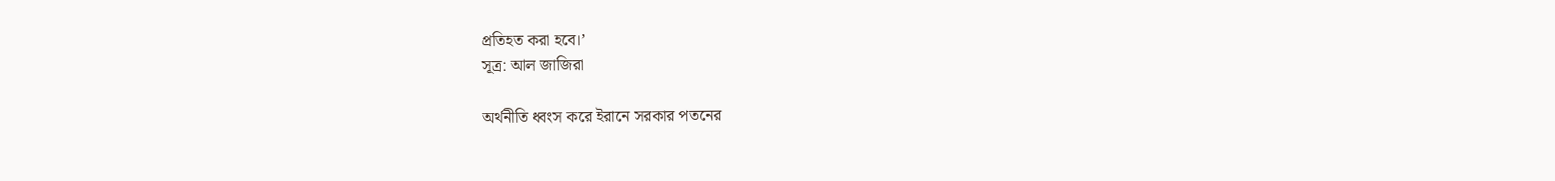প্রতিহত করা হবে।’
সূত্র: আল জাজিরা

অর্থনীতি ধ্বংস করে ইরানে সরকার পতনের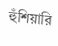হুঁশিয়ারি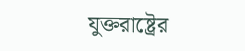যুক্তরাষ্ট্রের